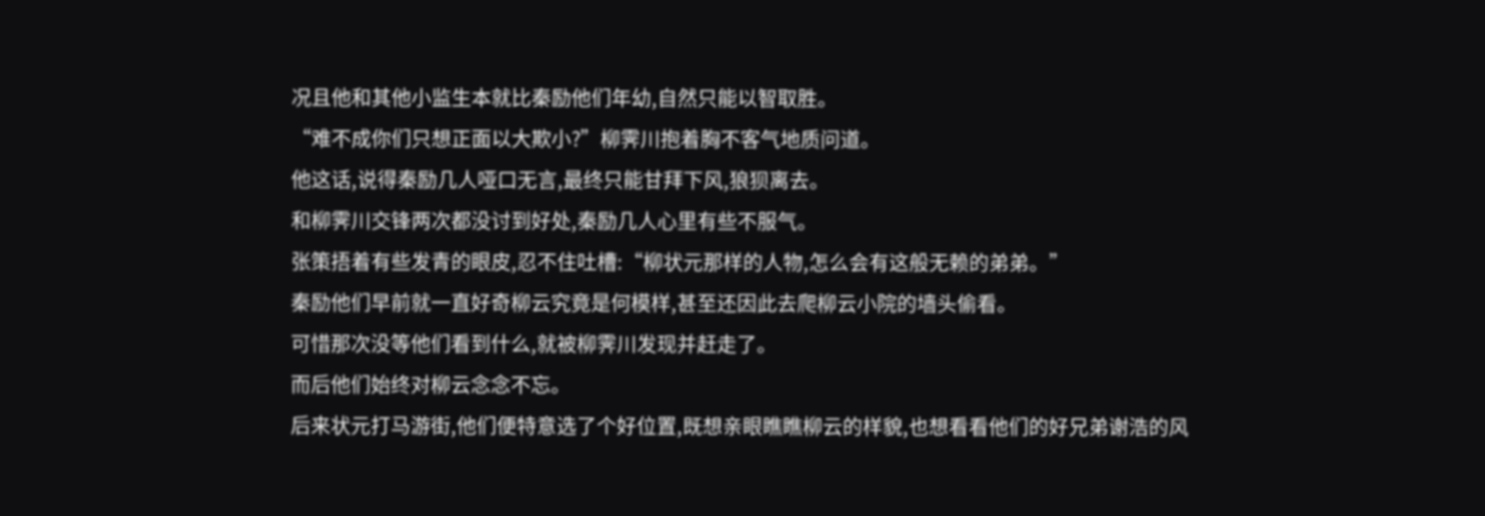况且他和其他小监生本就比秦励他们年幼,自然只能以智取胜。
“难不成你们只想正面以大欺小?”柳霁川抱着胸不客气地质问道。
他这话,说得秦励几人哑口无言,最终只能甘拜下风,狼狈离去。
和柳霁川交锋两次都没讨到好处,秦励几人心里有些不服气。
张策捂着有些发青的眼皮,忍不住吐槽:“柳状元那样的人物,怎么会有这般无赖的弟弟。”
秦励他们早前就一直好奇柳云究竟是何模样,甚至还因此去爬柳云小院的墙头偷看。
可惜那次没等他们看到什么,就被柳霁川发现并赶走了。
而后他们始终对柳云念念不忘。
后来状元打马游街,他们便特意选了个好位置,既想亲眼瞧瞧柳云的样貌,也想看看他们的好兄弟谢浩的风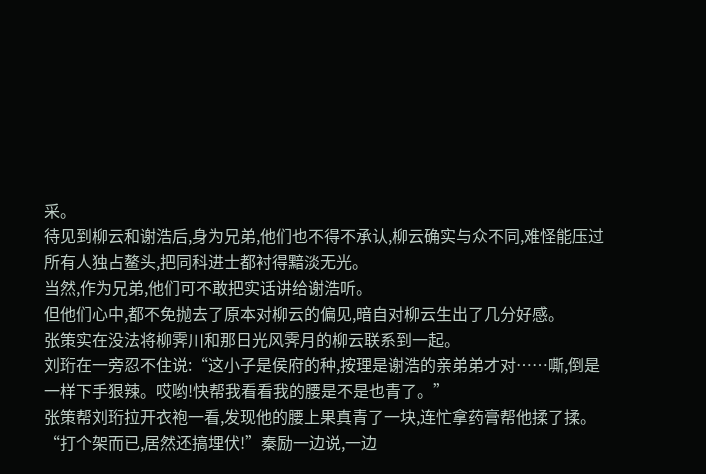采。
待见到柳云和谢浩后,身为兄弟,他们也不得不承认,柳云确实与众不同,难怪能压过所有人独占鳌头,把同科进士都衬得黯淡无光。
当然,作为兄弟,他们可不敢把实话讲给谢浩听。
但他们心中,都不免抛去了原本对柳云的偏见,暗自对柳云生出了几分好感。
张策实在没法将柳霁川和那日光风霁月的柳云联系到一起。
刘珩在一旁忍不住说:“这小子是侯府的种,按理是谢浩的亲弟弟才对……嘶,倒是一样下手狠辣。哎哟!快帮我看看我的腰是不是也青了。”
张策帮刘珩拉开衣袍一看,发现他的腰上果真青了一块,连忙拿药膏帮他揉了揉。
“打个架而已,居然还搞埋伏!”秦励一边说,一边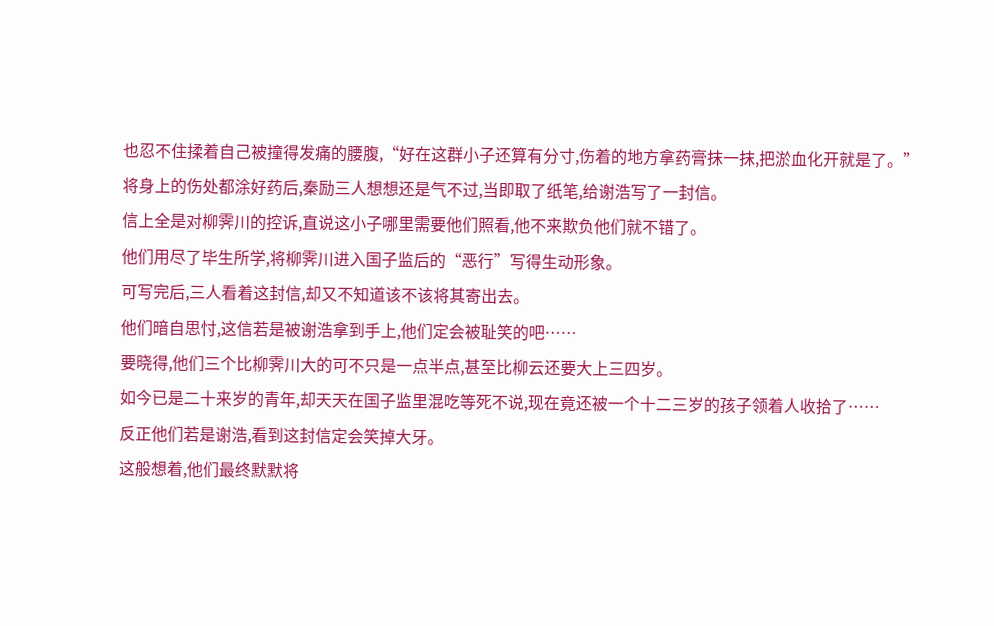也忍不住揉着自己被撞得发痛的腰腹,“好在这群小子还算有分寸,伤着的地方拿药膏抹一抹,把淤血化开就是了。”
将身上的伤处都涂好药后,秦励三人想想还是气不过,当即取了纸笔,给谢浩写了一封信。
信上全是对柳霁川的控诉,直说这小子哪里需要他们照看,他不来欺负他们就不错了。
他们用尽了毕生所学,将柳霁川进入国子监后的“恶行”写得生动形象。
可写完后,三人看着这封信,却又不知道该不该将其寄出去。
他们暗自思忖,这信若是被谢浩拿到手上,他们定会被耻笑的吧……
要晓得,他们三个比柳霁川大的可不只是一点半点,甚至比柳云还要大上三四岁。
如今已是二十来岁的青年,却天天在国子监里混吃等死不说,现在竟还被一个十二三岁的孩子领着人收拾了……
反正他们若是谢浩,看到这封信定会笑掉大牙。
这般想着,他们最终默默将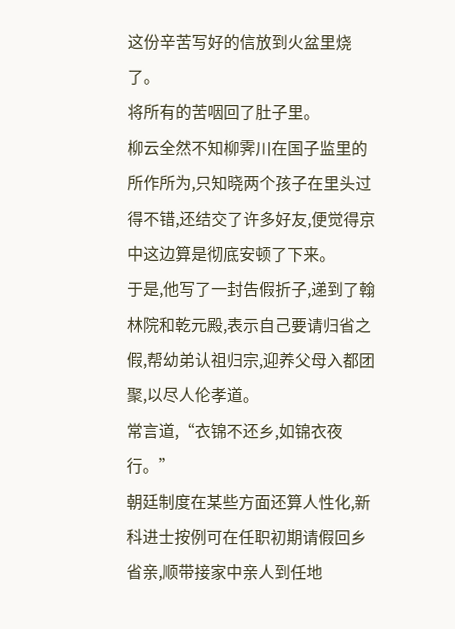这份辛苦写好的信放到火盆里烧了。
将所有的苦咽回了肚子里。
柳云全然不知柳霁川在国子监里的所作所为,只知晓两个孩子在里头过得不错,还结交了许多好友,便觉得京中这边算是彻底安顿了下来。
于是,他写了一封告假折子,递到了翰林院和乾元殿,表示自己要请归省之假,帮幼弟认祖归宗,迎养父母入都团聚,以尽人伦孝道。
常言道,“衣锦不还乡,如锦衣夜行。”
朝廷制度在某些方面还算人性化,新科进士按例可在任职初期请假回乡省亲,顺带接家中亲人到任地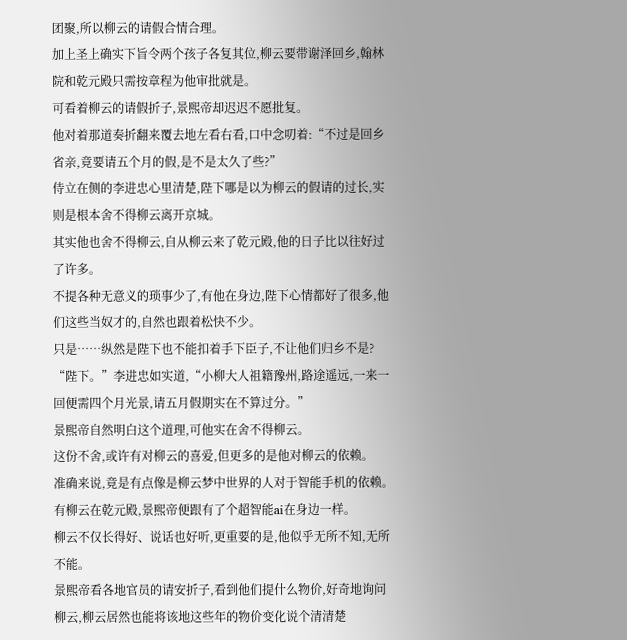团聚,所以柳云的请假合情合理。
加上圣上确实下旨令两个孩子各复其位,柳云要带谢泽回乡,翰林院和乾元殿只需按章程为他审批就是。
可看着柳云的请假折子,景熙帝却迟迟不愿批复。
他对着那道奏折翻来覆去地左看右看,口中念叨着:“不过是回乡省亲,竟要请五个月的假,是不是太久了些?”
侍立在侧的李进忠心里清楚,陛下哪是以为柳云的假请的过长,实则是根本舍不得柳云离开京城。
其实他也舍不得柳云,自从柳云来了乾元殿,他的日子比以往好过了许多。
不提各种无意义的琐事少了,有他在身边,陛下心情都好了很多,他们这些当奴才的,自然也跟着松快不少。
只是……纵然是陛下也不能扣着手下臣子,不让他们归乡不是?
“陛下。”李进忠如实道,“小柳大人祖籍豫州,路途遥远,一来一回便需四个月光景,请五月假期实在不算过分。”
景熙帝自然明白这个道理,可他实在舍不得柳云。
这份不舍,或许有对柳云的喜爱,但更多的是他对柳云的依赖。
准确来说,竟是有点像是柳云梦中世界的人对于智能手机的依赖。
有柳云在乾元殿,景熙帝便跟有了个超智能ai在身边一样。
柳云不仅长得好、说话也好听,更重要的是,他似乎无所不知,无所不能。
景熙帝看各地官员的请安折子,看到他们提什么物价,好奇地询问柳云,柳云居然也能将该地这些年的物价变化说个清清楚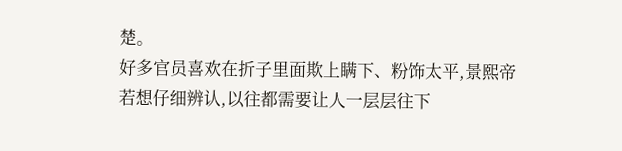楚。
好多官员喜欢在折子里面欺上瞒下、粉饰太平,景熙帝若想仔细辨认,以往都需要让人一层层往下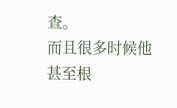查。
而且很多时候他甚至根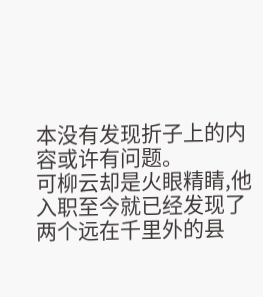本没有发现折子上的内容或许有问题。
可柳云却是火眼精睛,他入职至今就已经发现了两个远在千里外的县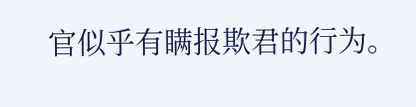官似乎有瞒报欺君的行为。